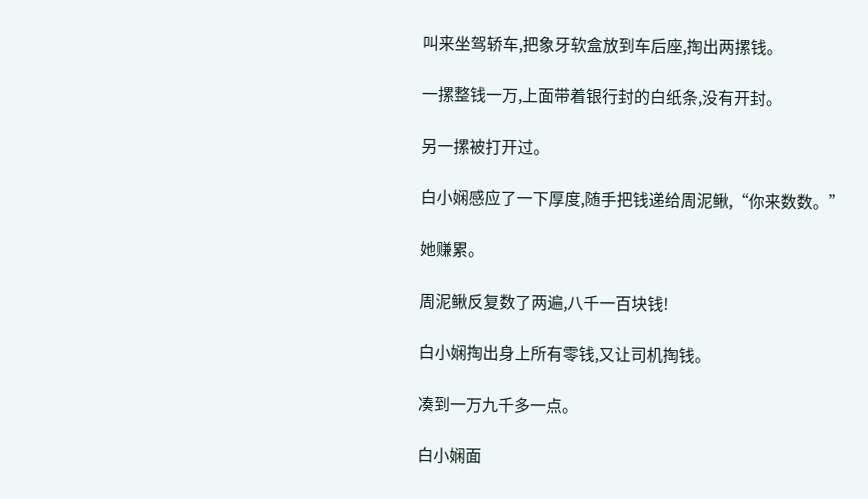叫来坐驾轿车,把象牙软盒放到车后座,掏出两摞钱。

一摞整钱一万,上面带着银行封的白纸条,没有开封。

另一摞被打开过。

白小娴感应了一下厚度,随手把钱递给周泥鳅,“你来数数。”

她赚累。

周泥鳅反复数了两遍,八千一百块钱!

白小娴掏出身上所有零钱,又让司机掏钱。

凑到一万九千多一点。

白小娴面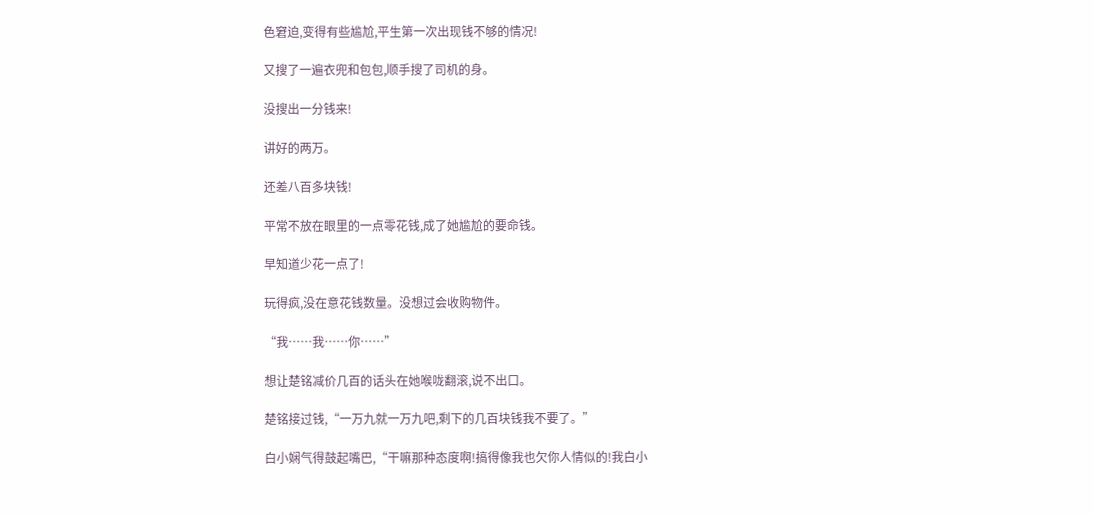色窘迫,变得有些尴尬,平生第一次出现钱不够的情况!

又搜了一遍衣兜和包包,顺手搜了司机的身。

没搜出一分钱来!

讲好的两万。

还差八百多块钱!

平常不放在眼里的一点零花钱,成了她尴尬的要命钱。

早知道少花一点了!

玩得疯,没在意花钱数量。没想过会收购物件。

“我……我……你……”

想让楚铭减价几百的话头在她喉咙翻滚,说不出口。

楚铭接过钱,“一万九就一万九吧,剩下的几百块钱我不要了。”

白小娴气得鼓起嘴巴,“干嘛那种态度啊!搞得像我也欠你人情似的!我白小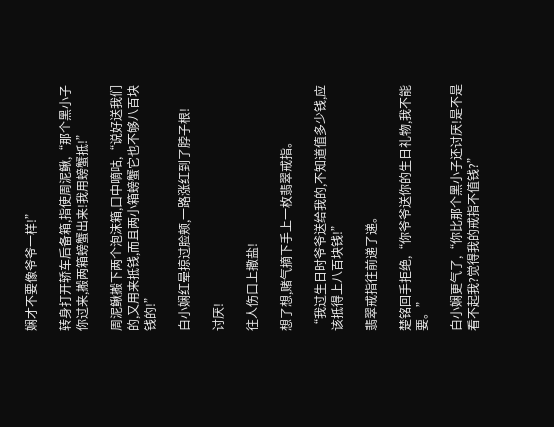娴才不要像爷爷一样!”

转身打开轿车后备箱,指使周泥鳅,“那个黑小子你过来,搬两箱螃蟹出来!我用螃蟹抵!”

周泥鳅搬下两个泡沫箱,口中嘀咕,“说好送我们的,又用来抵钱,而且两小箱螃蟹它也不够八百块钱的!”

白小娴红晕掠过脸颊,一路涨红到了脖子根!

讨厌!

往人伤口上撒盐!

想了想,赌气摘下手上一枚翡翠戒指。

“我过生日时爷爷送给我的,不知道值多少钱,应该抵得上八百块钱!”

翡翠戒指往前递了递。

楚铭回手拒绝,“你爷爷送你的生日礼物,我不能要。”

白小娴更气了,“你比那个黑小子还讨厌!是不是看不起我?觉得我的戒指不值钱?”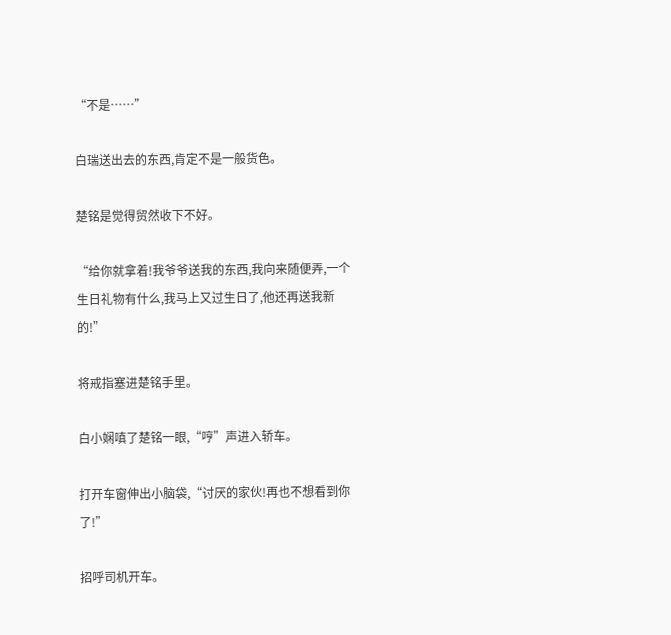“不是……”

白瑞送出去的东西,肯定不是一般货色。

楚铭是觉得贸然收下不好。

“给你就拿着!我爷爷送我的东西,我向来随便弄,一个生日礼物有什么,我马上又过生日了,他还再送我新的!”

将戒指塞进楚铭手里。

白小娴嗔了楚铭一眼,“哼”声进入轿车。

打开车窗伸出小脑袋,“讨厌的家伙!再也不想看到你了!”

招呼司机开车。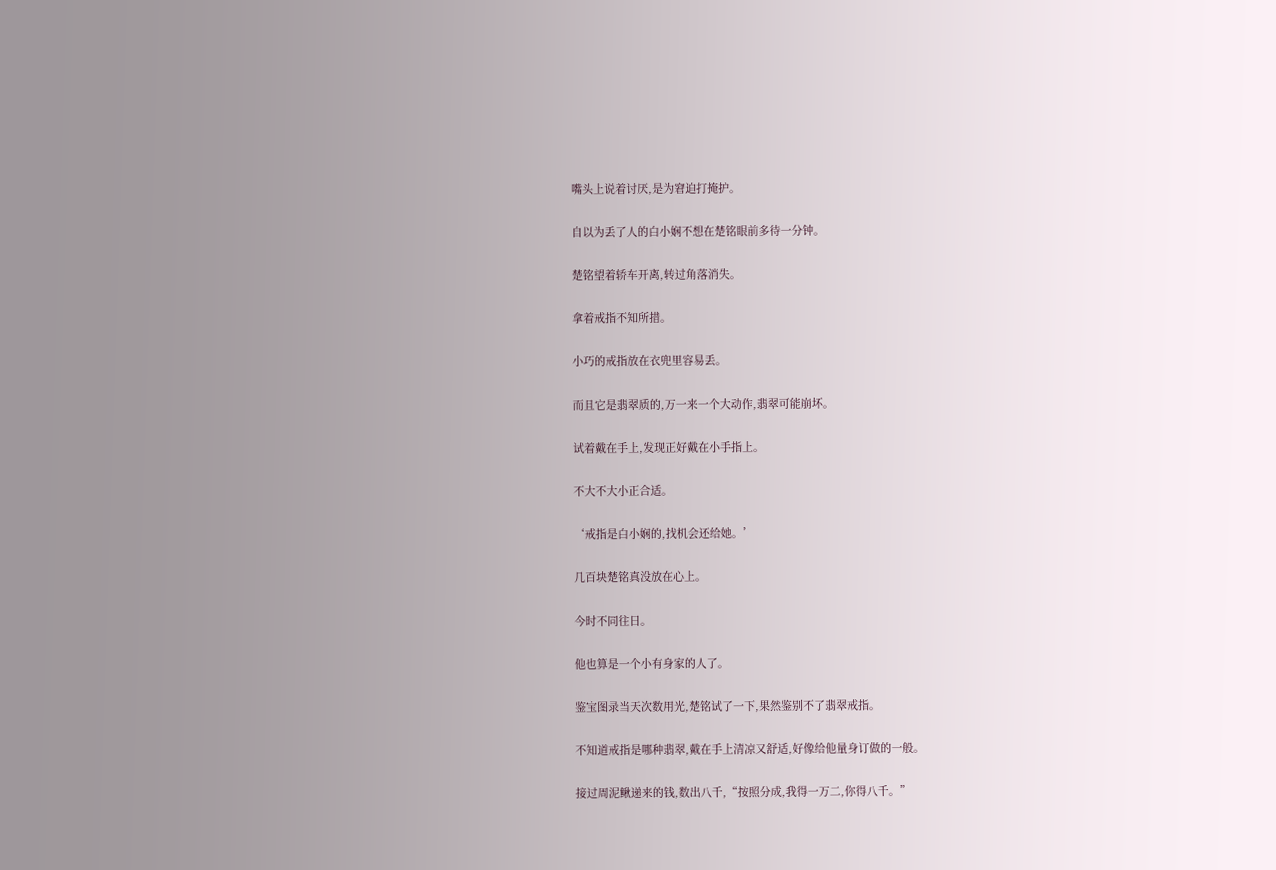嘴头上说着讨厌,是为窘迫打掩护。

自以为丢了人的白小娴不想在楚铭眼前多待一分钟。

楚铭望着轿车开离,转过角落消失。

拿着戒指不知所措。

小巧的戒指放在衣兜里容易丢。

而且它是翡翠质的,万一来一个大动作,翡翠可能崩坏。

试着戴在手上,发现正好戴在小手指上。

不大不大小正合适。

‘戒指是白小娴的,找机会还给她。’

几百块楚铭真没放在心上。

今时不同往日。

他也算是一个小有身家的人了。

鉴宝图录当天次数用光,楚铭试了一下,果然鉴别不了翡翠戒指。

不知道戒指是哪种翡翠,戴在手上清凉又舒适,好像给他量身订做的一般。

接过周泥鳅递来的钱,数出八千,“按照分成,我得一万二,你得八千。”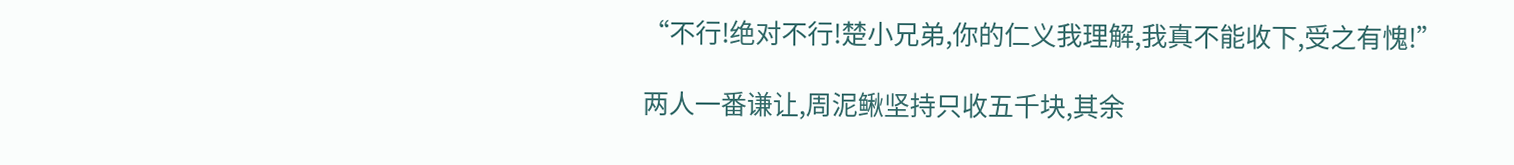“不行!绝对不行!楚小兄弟,你的仁义我理解,我真不能收下,受之有愧!”

两人一番谦让,周泥鳅坚持只收五千块,其余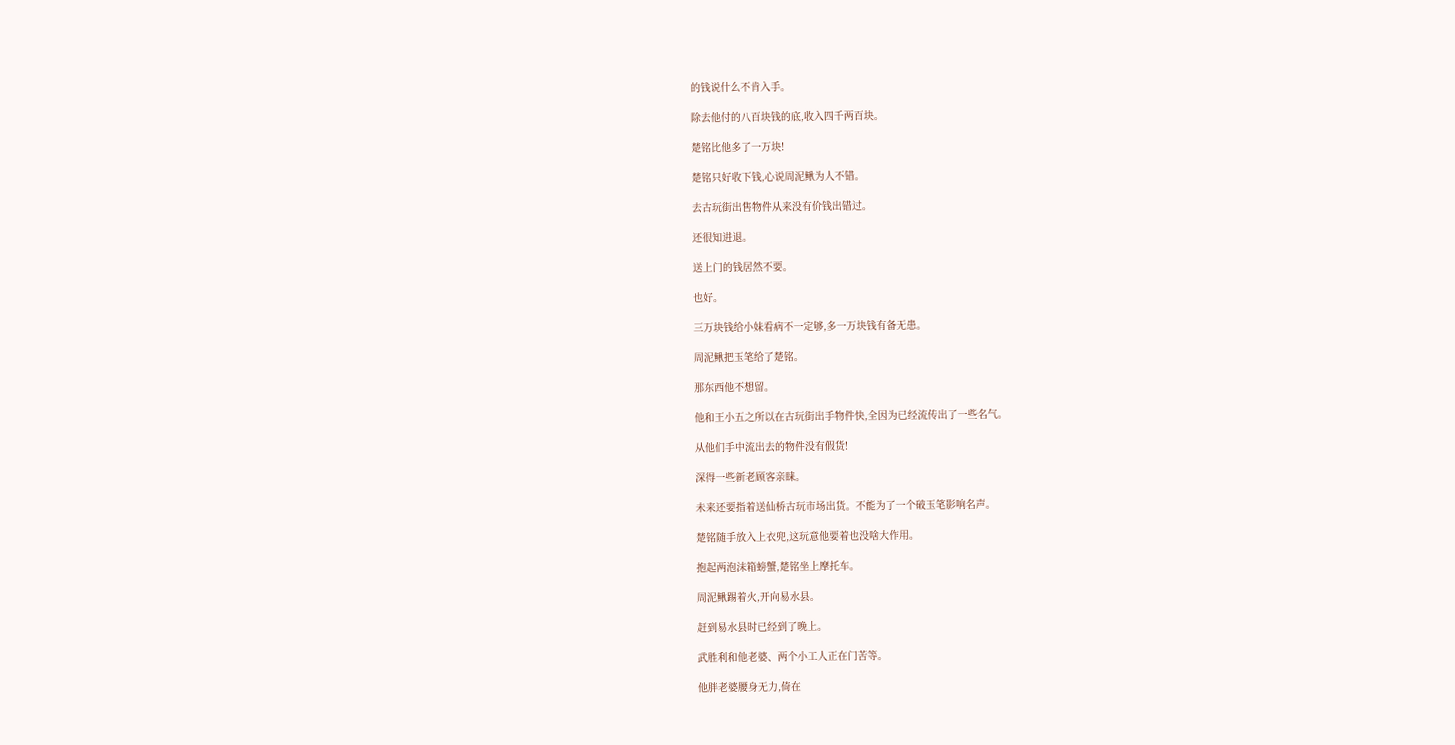的钱说什么不肯入手。

除去他付的八百块钱的底,收入四千两百块。

楚铭比他多了一万块!

楚铭只好收下钱,心说周泥鳅为人不错。

去古玩街出售物件从来没有价钱出错过。

还很知进退。

送上门的钱居然不要。

也好。

三万块钱给小妹看病不一定够,多一万块钱有备无患。

周泥鳅把玉笔给了楚铭。

那东西他不想留。

他和王小五之所以在古玩街出手物件快,全因为已经流传出了一些名气。

从他们手中流出去的物件没有假货!

深得一些新老顾客亲睐。

未来还要指着送仙桥古玩市场出货。不能为了一个破玉笔影响名声。

楚铭随手放入上衣兜,这玩意他要着也没啥大作用。

抱起两泡沫箱螃蟹,楚铭坐上摩托车。

周泥鳅踢着火,开向易水县。

赶到易水县时已经到了晚上。

武胜利和他老婆、两个小工人正在门苦等。

他胖老婆腰身无力,倚在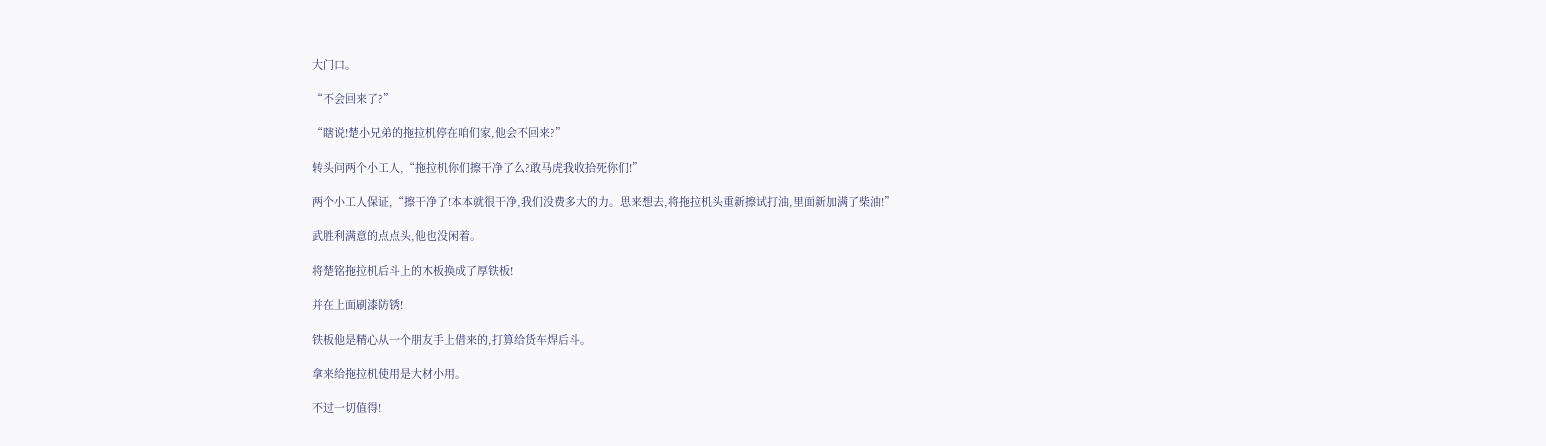大门口。

“不会回来了?”

“瞎说!楚小兄弟的拖拉机停在咱们家,他会不回来?”

转头问两个小工人,“拖拉机你们擦干净了么?敢马虎我收拾死你们!”

两个小工人保证,“擦干净了!本本就很干净,我们没费多大的力。思来想去,将拖拉机头重新擦试打油,里面新加满了柴油!”

武胜利满意的点点头,他也没闲着。

将楚铭拖拉机后斗上的木板换成了厚铁板!

并在上面刷漆防锈!

铁板他是精心从一个朋友手上借来的,打算给货车焊后斗。

拿来给拖拉机使用是大材小用。

不过一切值得!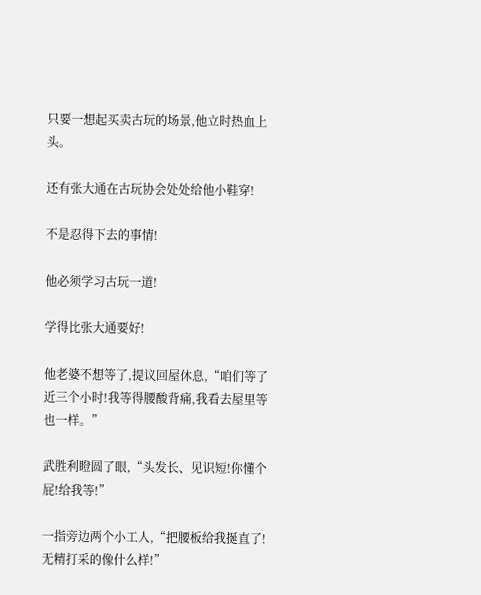只要一想起买卖古玩的场景,他立时热血上头。

还有张大通在古玩协会处处给他小鞋穿!

不是忍得下去的事情!

他必须学习古玩一道!

学得比张大通要好!

他老婆不想等了,提议回屋休息,“咱们等了近三个小时!我等得腰酸背痛,我看去屋里等也一样。”

武胜利瞪圆了眼,“头发长、见识短!你懂个屁!给我等!”

一指旁边两个小工人,“把腰板给我挻直了!无精打采的像什么样!”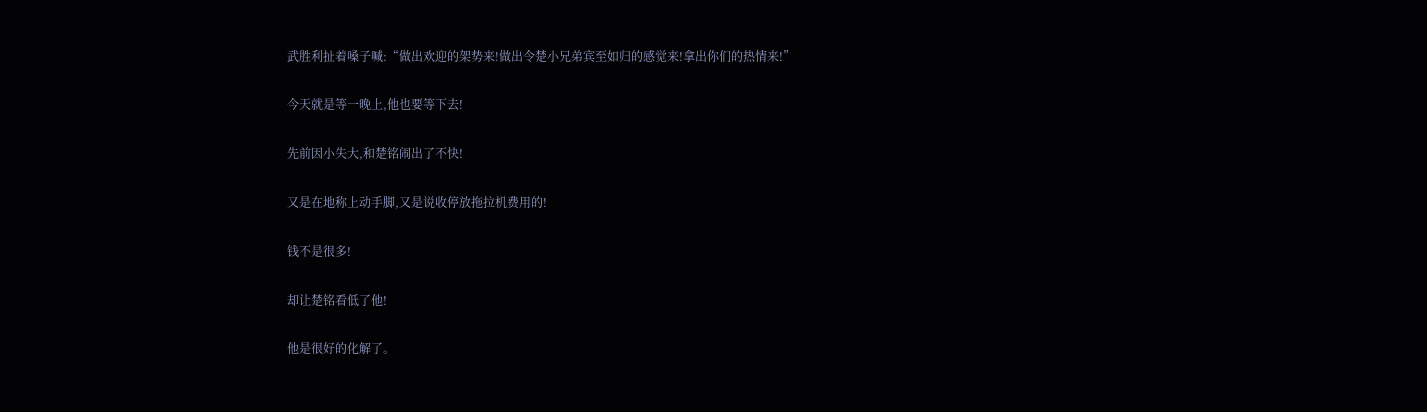武胜利扯着嗓子喊:“做出欢迎的架势来!做出令楚小兄弟宾至如归的感觉来!拿出你们的热情来!”

今天就是等一晚上,他也要等下去!

先前因小失大,和楚铭闹出了不快!

又是在地称上动手脚,又是说收停放拖拉机费用的!

钱不是很多!

却让楚铭看低了他!

他是很好的化解了。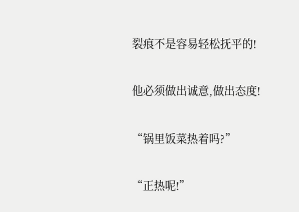裂痕不是容易轻松抚平的!

他必须做出诚意,做出态度!

“锅里饭菜热着吗?”

“正热呢!”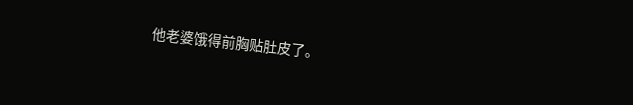他老婆饿得前胸贴肚皮了。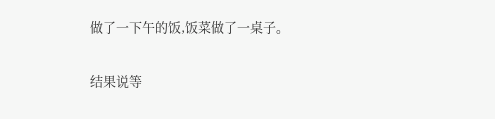做了一下午的饭,饭菜做了一桌子。

结果说等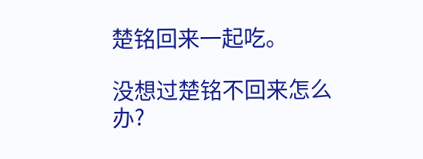楚铭回来一起吃。

没想过楚铭不回来怎么办?